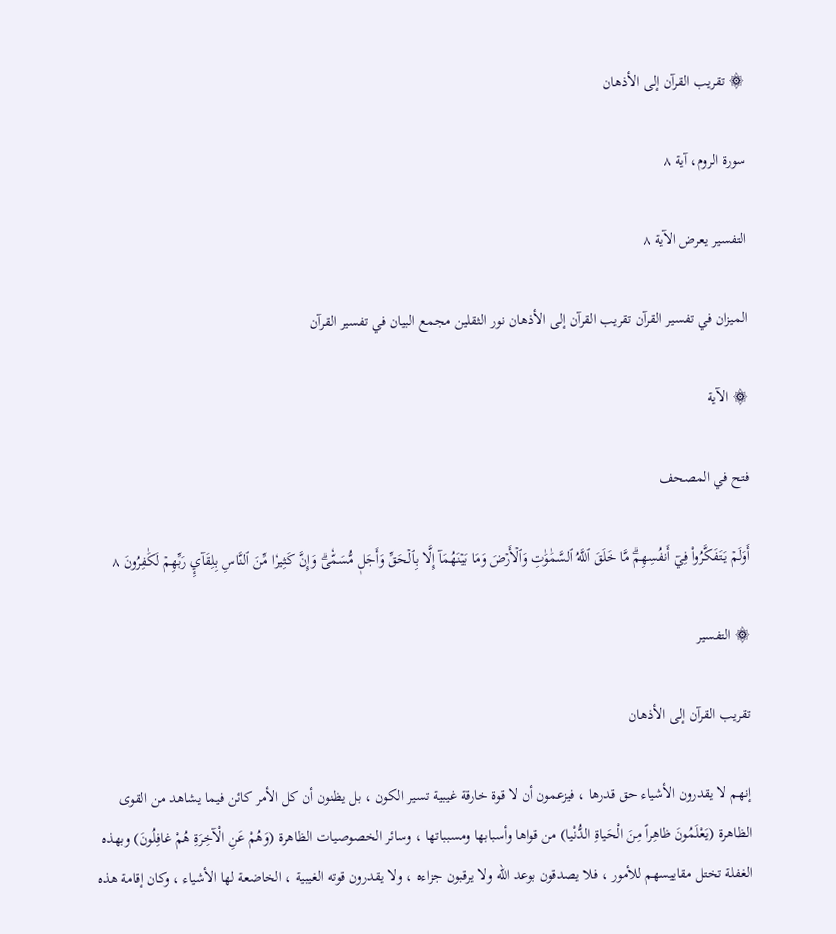۞ تقريب القرآن إلى الأذهان

سورة الروم، آية ٨

التفسير يعرض الآية ٨

الميزان في تفسير القرآن تقريب القرآن إلى الأذهان نور الثقلين مجمع البيان في تفسير القرآن

۞ الآية

فتح في المصحف

أَوَلَمۡ يَتَفَكَّرُواْ فِيٓ أَنفُسِهِمۗ مَّا خَلَقَ ٱللَّهُ ٱلسَّمَٰوَٰتِ وَٱلۡأَرۡضَ وَمَا بَيۡنَهُمَآ إِلَّا بِٱلۡحَقِّ وَأَجَلٖ مُّسَمّٗىۗ وَإِنَّ كَثِيرٗا مِّنَ ٱلنَّاسِ بِلِقَآيِٕ رَبِّهِمۡ لَكَٰفِرُونَ ٨

۞ التفسير

تقريب القرآن إلى الأذهان

إنهم لا يقدرون الأشياء حق قدرها ، فيزعمون أن لا قوة خارقة غيبية تسير الكون ، بل يظنون أن كل الأمر كائن فيما يشاهد من القوى الظاهرة (يَعْلَمُونَ ظاهِراً مِنَ الْحَياةِ الدُّنْيا) من قواها وأسبابها ومسبباتها ، وسائر الخصوصيات الظاهرة (وَهُمْ عَنِ الْآخِرَةِ هُمْ غافِلُونَ) وبهذه الغفلة تختل مقاييسهم للأمور ، فلا يصدقون بوعد الله ولا يرقبون جزاءه ، ولا يقدرون قوته الغيبية ، الخاضعة لها الأشياء ، وكان إقامة هذه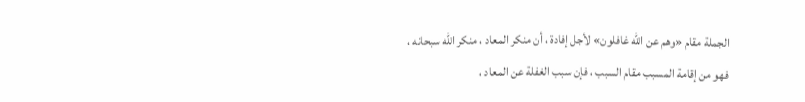الجملة مقام «وهم عن الله غافلون» لأجل إفادة ، أن منكر المعاد ، منكر الله سبحانه ، فهو من إقامة المسبب مقام السبب ، فإن سبب الغفلة عن المعاد ،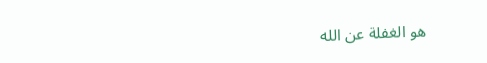هو الغفلة عن الله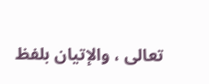تعالى ، والإتيان بلفظ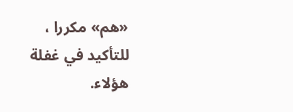«هم» مكررا ، للتأكيد في غفلة هؤلاء.